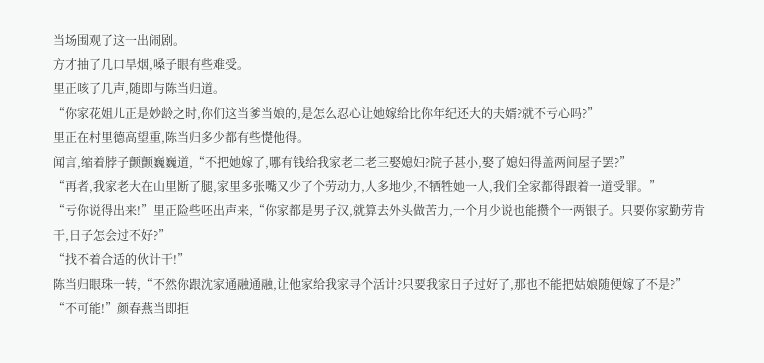当场围观了这一出闹剧。
方才抽了几口旱烟,嗓子眼有些难受。
里正咳了几声,随即与陈当归道。
“你家花姐儿正是妙龄之时,你们这当爹当娘的,是怎么忍心让她嫁给比你年纪还大的夫婿?就不亏心吗?”
里正在村里德高望重,陈当归多少都有些憷他得。
闻言,缩着脖子颤颤巍巍道,“不把她嫁了,哪有钱给我家老二老三娶媳妇?院子甚小,娶了媳妇得盖两间屋子罢?”
“再者,我家老大在山里断了腿,家里多张嘴又少了个劳动力,人多地少,不牺牲她一人,我们全家都得跟着一道受罪。”
“亏你说得出来!”里正险些呸出声来,“你家都是男子汉,就算去外头做苦力,一个月少说也能攒个一两银子。只要你家勤劳肯干,日子怎会过不好?”
“找不着合适的伙计干!”
陈当归眼珠一转,“不然你跟沈家通融通融,让他家给我家寻个活计?只要我家日子过好了,那也不能把姑娘随便嫁了不是?”
“不可能!”颜春燕当即拒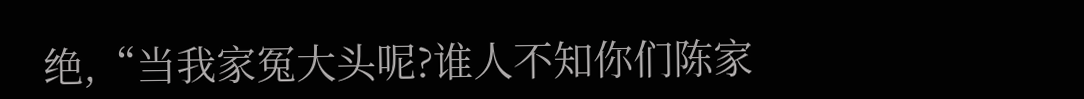绝,“当我家冤大头呢?谁人不知你们陈家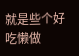就是些个好吃懒做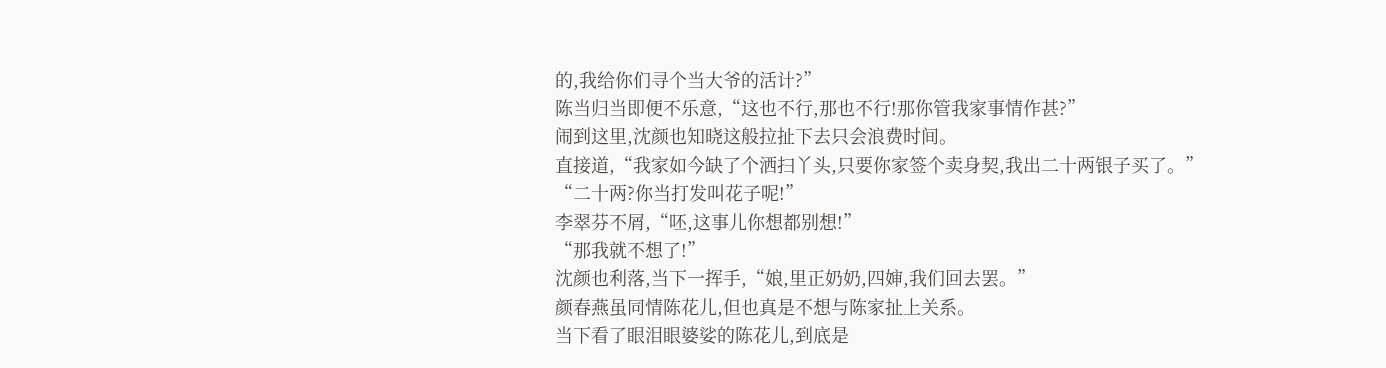的,我给你们寻个当大爷的活计?”
陈当归当即便不乐意,“这也不行,那也不行!那你管我家事情作甚?”
闹到这里,沈颜也知晓这般拉扯下去只会浪费时间。
直接道,“我家如今缺了个洒扫丫头,只要你家签个卖身契,我出二十两银子买了。”
“二十两?你当打发叫花子呢!”
李翠芬不屑,“呸,这事儿你想都别想!”
“那我就不想了!”
沈颜也利落,当下一挥手,“娘,里正奶奶,四婶,我们回去罢。”
颜春燕虽同情陈花儿,但也真是不想与陈家扯上关系。
当下看了眼泪眼婆娑的陈花儿,到底是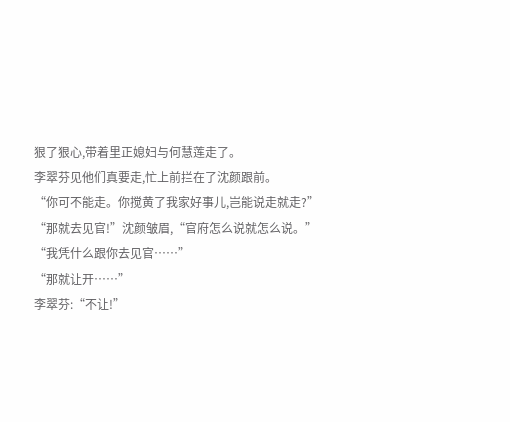狠了狠心,带着里正媳妇与何慧莲走了。
李翠芬见他们真要走,忙上前拦在了沈颜跟前。
“你可不能走。你搅黄了我家好事儿,岂能说走就走?”
“那就去见官!”沈颜皱眉,“官府怎么说就怎么说。”
“我凭什么跟你去见官……”
“那就让开……”
李翠芬:“不让!”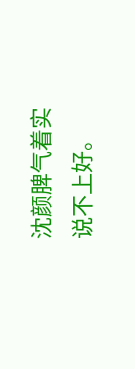沈颜脾气着实说不上好。